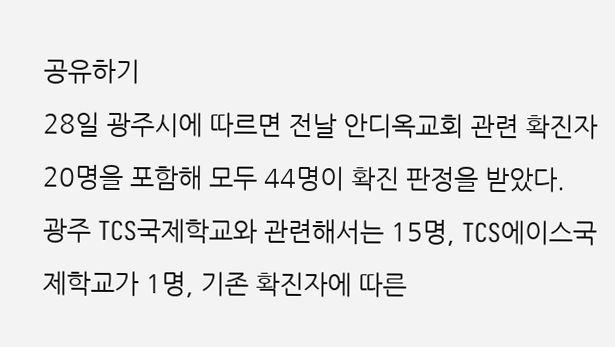공유하기
28일 광주시에 따르면 전날 안디옥교회 관련 확진자 20명을 포함해 모두 44명이 확진 판정을 받았다.
광주 TCS국제학교와 관련해서는 15명, TCS에이스국제학교가 1명, 기존 확진자에 따른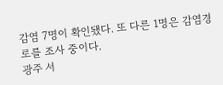감염 7명이 확인됐다. 또 다른 1명은 감염경로를 조사 중이다.
광주 서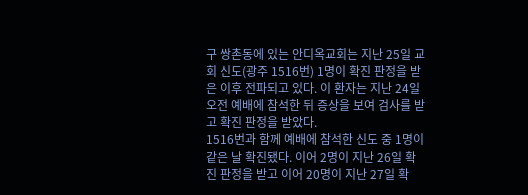구 쌍촌동에 있는 안디옥교회는 지난 25일 교회 신도(광주 1516번) 1명이 확진 판정을 받은 이후 전파되고 있다. 이 환자는 지난 24일 오전 예배에 참석한 뒤 증상을 보여 검사를 받고 확진 판정을 받았다.
1516번과 함께 예배에 참석한 신도 중 1명이 같은 날 확진됐다. 이어 2명이 지난 26일 확진 판정을 받고 이어 20명이 지난 27일 확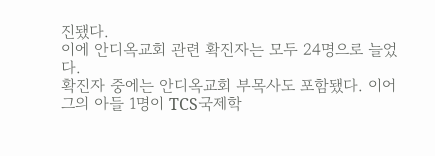진됐다.
이에 안디옥교회 관련 확진자는 모두 24명으로 늘었다.
확진자 중에는 안디옥교회 부목사도 포함됐다. 이어 그의 아들 1명이 TCS국제학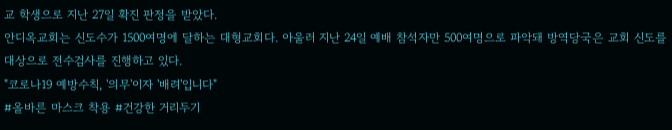교 학생으로 지난 27일 확진 판정을 받았다.
안디옥교회는 신도수가 1500여명에 달하는 대형교회다. 아울러 지난 24일 예배 참석자만 500여명으로 파악돼 방역당국은 교회 신도를 대상으로 전수검사를 진행하고 있다.
"코로나19 예방수칙, '의무'이자 '배려'입니다"
#올바른 마스크 착용 #건강한 거리두기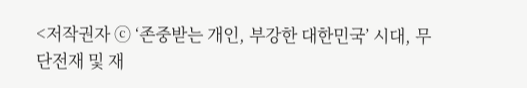<저작권자 ⓒ ‘존중받는 개인, 부강한 대한민국’ 시대, 무단전재 및 재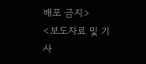배포 금지>
<보도자료 및 기사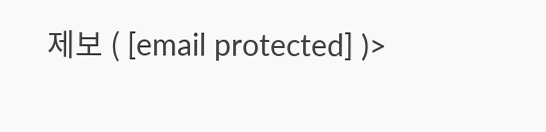제보 ( [email protected] )>